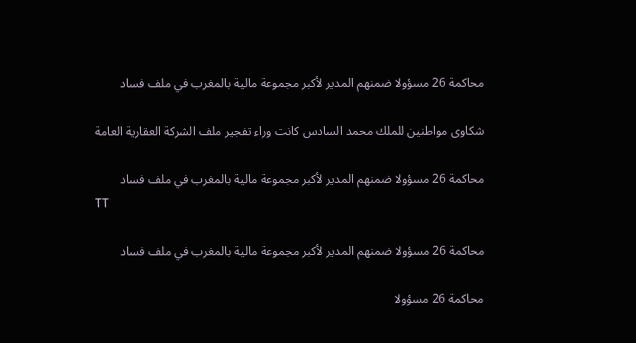محاكمة 26 مسؤولا ضمنهم المدير لأكبر مجموعة مالية بالمغرب في ملف فساد

شكاوى مواطنين للملك محمد السادس كانت وراء تفجير ملف الشركة العقارية العامة

محاكمة 26 مسؤولا ضمنهم المدير لأكبر مجموعة مالية بالمغرب في ملف فساد
TT

محاكمة 26 مسؤولا ضمنهم المدير لأكبر مجموعة مالية بالمغرب في ملف فساد

محاكمة 26 مسؤولا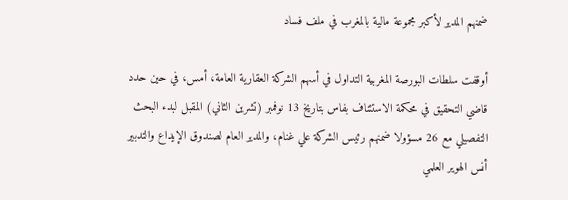ضمنهم المدير لأكبر مجموعة مالية بالمغرب في ملف فساد

أوقفت سلطات البورصة المغربية التداول في أسهم الشركة العقارية العامة، أمس، في حين حدد قاضي التحقيق في محكمة الاستئناف بفاس بتاريخ 13 نوفمبر (تشرين الثاني) المقبل لبدء البحث التفصيلي مع 26 مسؤولا ضمنهم رئيس الشركة علي غنام، والمدير العام لصندوق الإيداع والتدبير أنس الهوير العلمي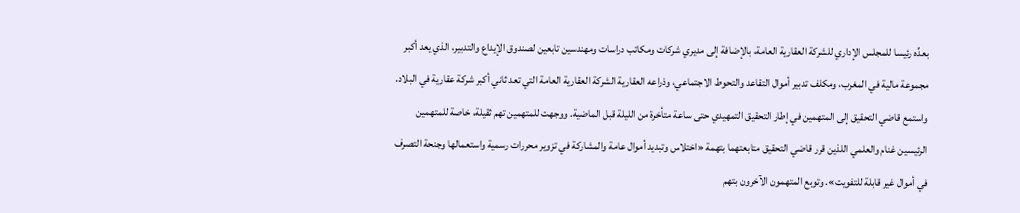بعدِّه رئيسا للمجلس الإداري للشركة العقارية العامة، بالإضافة إلى مديري شركات ومكاتب دراسات ومهندسين تابعين لصندوق الإيداع والتدبير، الذي يعد أكبر مجموعة مالية في المغرب، ومكلف تدبير أموال التقاعد والتحوط الاجتماعي، وذراعه العقارية الشركة العقارية العامة التي تعد ثاني أكبر شركة عقارية في البلاد.
واستمع قاضي التحقيق إلى المتهمين في إطار التحقيق التمهيدي حتى ساعة متأخرة من الليلة قبل الماضية. ووجهت للمتهمين تهم ثقيلة، خاصة للمتهمين الرئيسين غنام والعلمي اللذين قرر قاضي التحقيق متابعتهما بتهمة «اختلاس وتبديد أموال عامة والمشاركة في تزوير محررات رسمية واستعمالها وجنحة التصرف في أموال غير قابلة للتفويت». وتوبع المتهمون الآخرون بتهم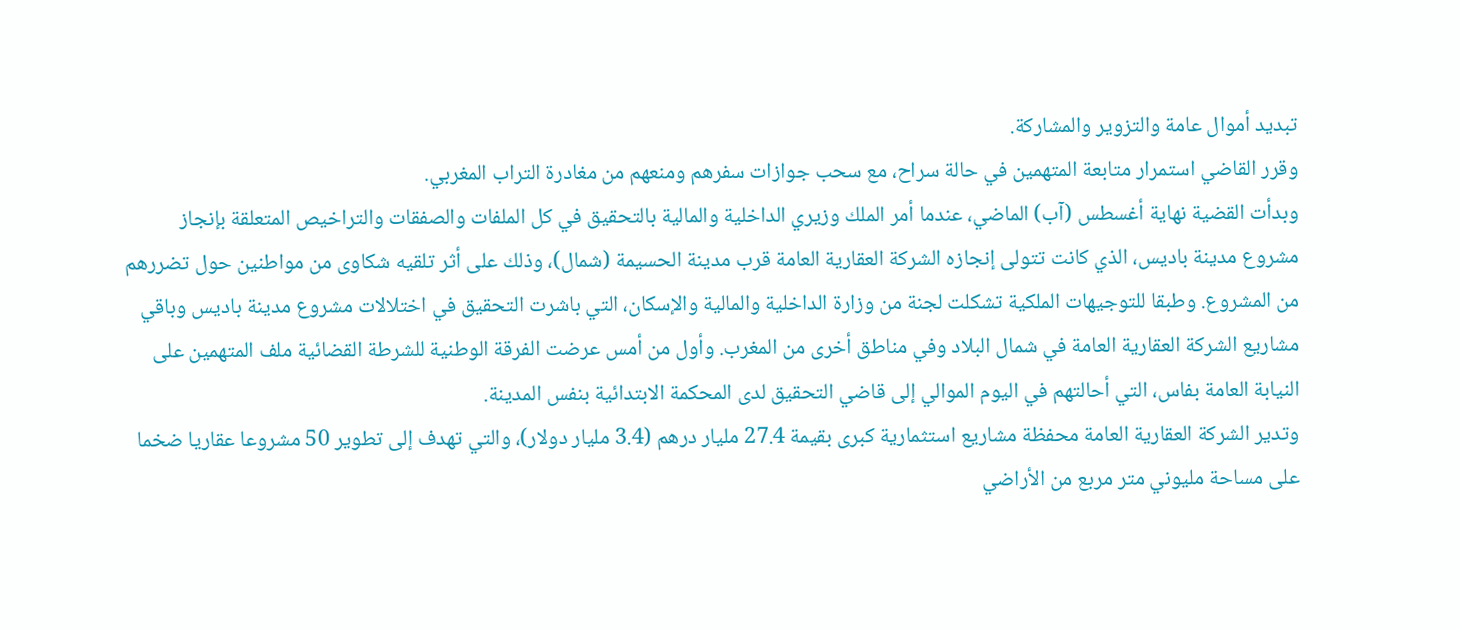تبديد أموال عامة والتزوير والمشاركة.
وقرر القاضي استمرار متابعة المتهمين في حالة سراح، مع سحب جوازات سفرهم ومنعهم من مغادرة التراب المغربي.
وبدأت القضية نهاية أغسطس (آب) الماضي، عندما أمر الملك وزيري الداخلية والمالية بالتحقيق في كل الملفات والصفقات والتراخيص المتعلقة بإنجاز مشروع مدينة باديس، الذي كانت تتولى إنجازه الشركة العقارية العامة قرب مدينة الحسيمة (شمال)، وذلك على أثر تلقيه شكاوى من مواطنين حول تضررهم من المشروع. وطبقا للتوجيهات الملكية تشكلت لجنة من وزارة الداخلية والمالية والإسكان، التي باشرت التحقيق في اختلالات مشروع مدينة باديس وباقي مشاريع الشركة العقارية العامة في شمال البلاد وفي مناطق أخرى من المغرب. وأول من أمس عرضت الفرقة الوطنية للشرطة القضائية ملف المتهمين على النيابة العامة بفاس، التي أحالتهم في اليوم الموالي إلى قاضي التحقيق لدى المحكمة الابتدائية بنفس المدينة.
وتدير الشركة العقارية العامة محفظة مشاريع استثمارية كبرى بقيمة 27.4 مليار درهم (3.4 مليار دولار)، والتي تهدف إلى تطوير 50 مشروعا عقاريا ضخما على مساحة مليوني متر مربع من الأراضي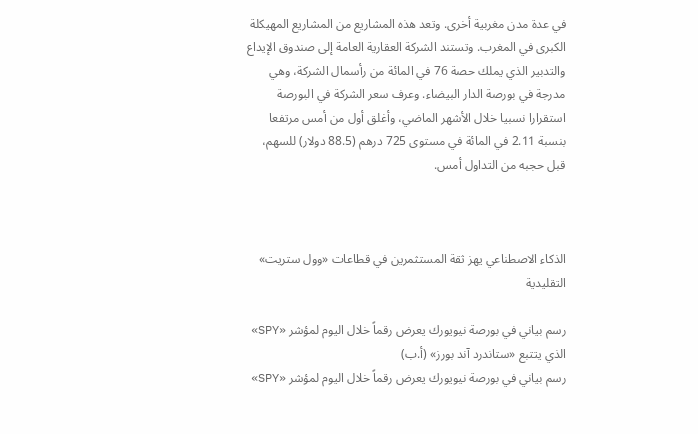في عدة مدن مغربية أخرى. وتعد هذه المشاريع من المشاريع المهيكلة الكبرى في المغرب. وتستند الشركة العقارية العامة إلى صندوق الإيداع والتدبير الذي يملك حصة 76 في المائة من رأسمال الشركة، وهي مدرجة في بورصة الدار البيضاء. وعرف سعر الشركة في البورصة استقرارا نسبيا خلال الأشهر الماضي، وأغلق أول من أمس مرتفعا بنسبة 2.11 في المائة في مستوى 725 درهم (88.5 دولار) للسهم، قبل حجبه من التداول أمس.



الذكاء الاصطناعي يهز ثقة المستثمرين في قطاعات «وول ستريت» التقليدية

رسم بياني في بورصة نيويورك يعرض رقماً خلال اليوم لمؤشر «SPY» الذي يتتبع «ستاندرد آند بورز» (أ.ب)
رسم بياني في بورصة نيويورك يعرض رقماً خلال اليوم لمؤشر «SPY»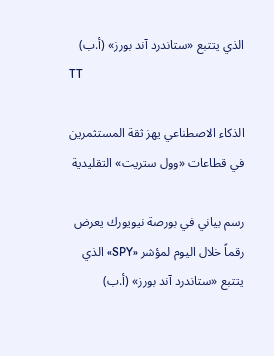الذي يتتبع «ستاندرد آند بورز» (أ.ب)
TT

الذكاء الاصطناعي يهز ثقة المستثمرين في قطاعات «وول ستريت» التقليدية

رسم بياني في بورصة نيويورك يعرض رقماً خلال اليوم لمؤشر «SPY» الذي يتتبع «ستاندرد آند بورز» (أ.ب)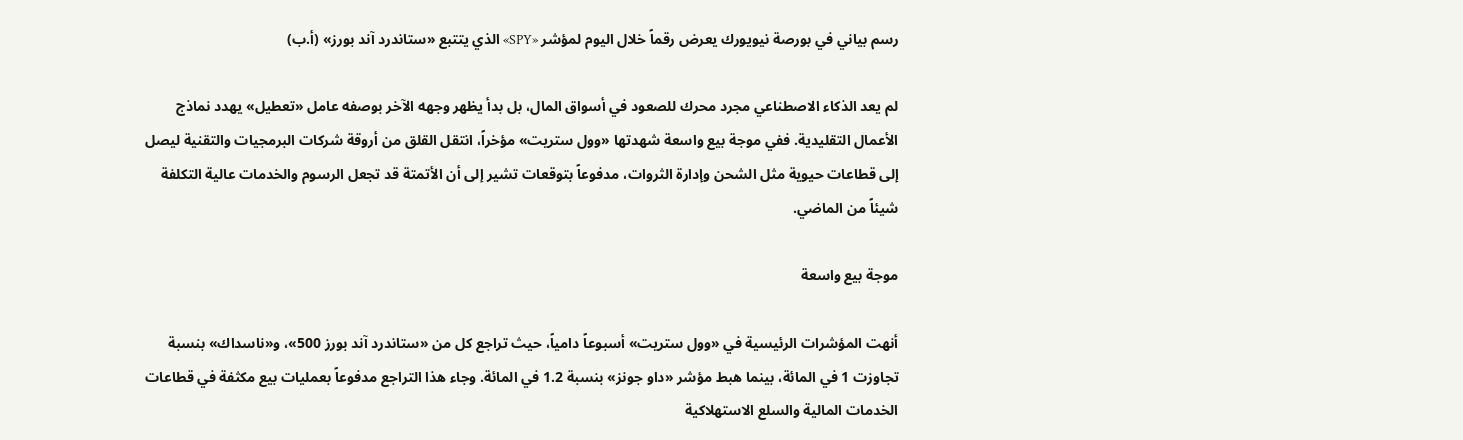رسم بياني في بورصة نيويورك يعرض رقماً خلال اليوم لمؤشر «SPY» الذي يتتبع «ستاندرد آند بورز» (أ.ب)

لم يعد الذكاء الاصطناعي مجرد محرك للصعود في أسواق المال، بل بدأ يظهر وجهه الآخر بوصفه عامل «تعطيل» يهدد نماذج الأعمال التقليدية. ففي موجة بيع واسعة شهدتها «وول ستريت» مؤخراً، انتقل القلق من أروقة شركات البرمجيات والتقنية ليصل إلى قطاعات حيوية مثل الشحن وإدارة الثروات، مدفوعاً بتوقعات تشير إلى أن الأتمتة قد تجعل الرسوم والخدمات عالية التكلفة شيئاً من الماضي.

موجة بيع واسعة

أنهت المؤشرات الرئيسية في «وول ستريت» أسبوعاً دامياً، حيث تراجع كل من «ستاندرد آند بورز 500»، و«ناسداك» بنسبة تجاوزت 1 في المائة، بينما هبط مؤشر «داو جونز» بنسبة 1.2 في المائة. وجاء هذا التراجع مدفوعاً بعمليات بيع مكثفة في قطاعات الخدمات المالية والسلع الاستهلاكية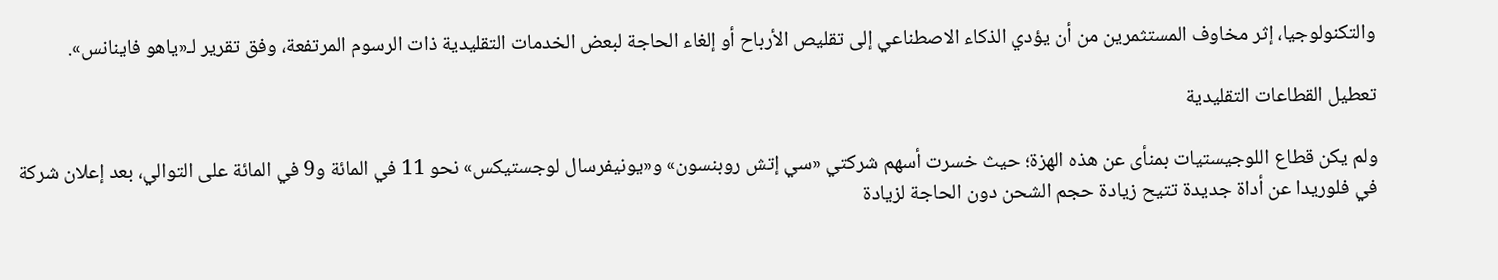والتكنولوجيا، إثر مخاوف المستثمرين من أن يؤدي الذكاء الاصطناعي إلى تقليص الأرباح أو إلغاء الحاجة لبعض الخدمات التقليدية ذات الرسوم المرتفعة، وفق تقرير لـ«ياهو فاينانس».

تعطيل القطاعات التقليدية

ولم يكن قطاع اللوجيستيات بمنأى عن هذه الهزة؛ حيث خسرت أسهم شركتي «سي إتش روبنسون» و«يونيفرسال لوجستيكس» نحو 11 في المائة و9 في المائة على التوالي، بعد إعلان شركة في فلوريدا عن أداة جديدة تتيح زيادة حجم الشحن دون الحاجة لزيادة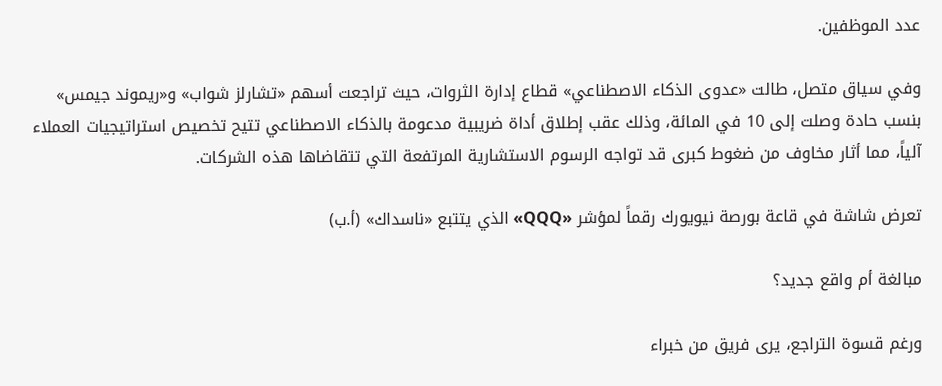عدد الموظفين.

وفي سياق متصل، طالت «عدوى الذكاء الاصطناعي» قطاع إدارة الثروات، حيث تراجعت أسهم «تشارلز شواب» و«ريموند جيمس» بنسب حادة وصلت إلى 10 في المائة، وذلك عقب إطلاق أداة ضريبية مدعومة بالذكاء الاصطناعي تتيح تخصيص استراتيجيات العملاء آلياً، مما أثار مخاوف من ضغوط كبرى قد تواجه الرسوم الاستشارية المرتفعة التي تتقاضاها هذه الشركات.

تعرض شاشة في قاعة بورصة نيويورك رقماً لمؤشر «QQQ» الذي يتتبع «ناسداك» (أ.ب)

مبالغة أم واقع جديد؟

ورغم قسوة التراجع، يرى فريق من خبراء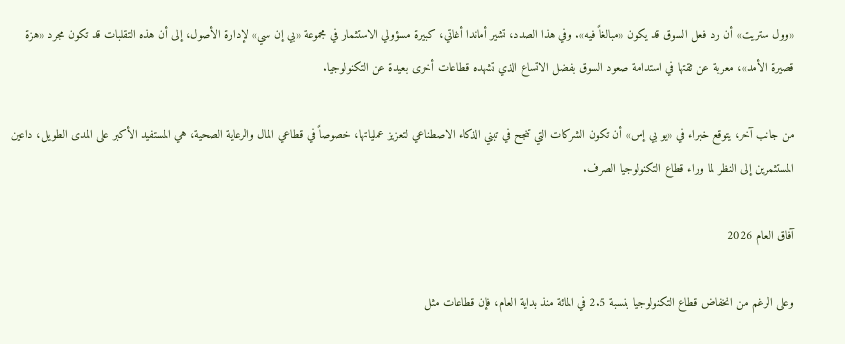«وول ستريت» أن رد فعل السوق قد يكون «مبالغاً فيه». وفي هذا الصدد، تشير أماندا أغاتي، كبيرة مسؤولي الاستثمار في مجموعة «بي إن سي» لإدارة الأصول، إلى أن هذه التقلبات قد تكون مجرد «هزة قصيرة الأمد»، معربة عن ثقتها في استدامة صعود السوق بفضل الاتساع الذي تشهده قطاعات أخرى بعيدة عن التكنولوجيا.

من جانب آخر، يتوقع خبراء في «يو بي إس» أن تكون الشركات التي تنجح في تبني الذكاء الاصطناعي لتعزيز عملياتها، خصوصاً في قطاعي المال والرعاية الصحية، هي المستفيد الأكبر على المدى الطويل، داعين المستثمرين إلى النظر لما وراء قطاع التكنولوجيا الصرف.

آفاق العام 2026

وعلى الرغم من انخفاض قطاع التكنولوجيا بنسبة 2.5 في المائة منذ بداية العام، فإن قطاعات مثل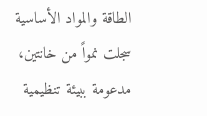الطاقة والمواد الأساسية سجلت نمواً من خانتين، مدعومة ببيئة تنظيمية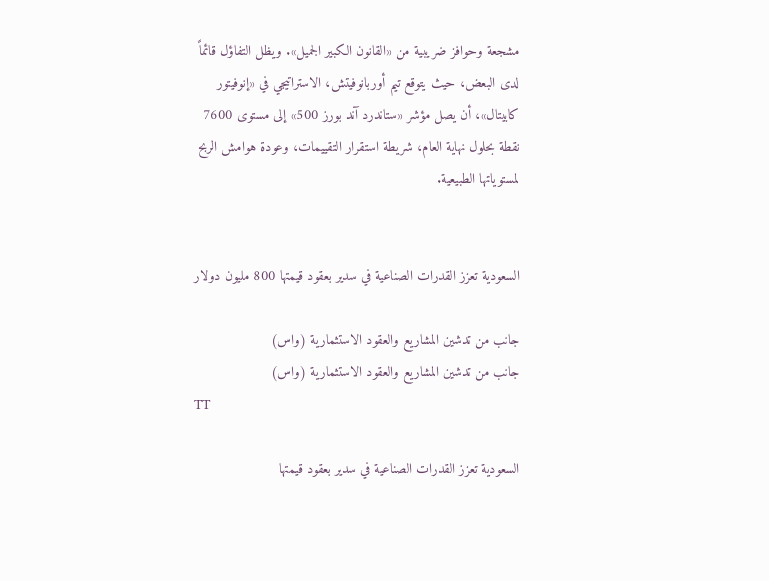مشجعة وحوافز ضريبية من «القانون الكبير الجميل». ويظل التفاؤل قائماً لدى البعض، حيث يتوقع تيم أوربانوفيتش، الاستراتيجي في «إنوفيتور كابيتال»، أن يصل مؤشر «ستاندرد آند بورز 500» إلى مستوى 7600 نقطة بحلول نهاية العام، شريطة استقرار التقييمات، وعودة هوامش الربح لمستوياتها الطبيعية.


السعودية تعزز القدرات الصناعية في سدير بعقود قيمتها 800 مليون دولار

جانب من تدشين المشاريع والعقود الاستثمارية (واس)
جانب من تدشين المشاريع والعقود الاستثمارية (واس)
TT

السعودية تعزز القدرات الصناعية في سدير بعقود قيمتها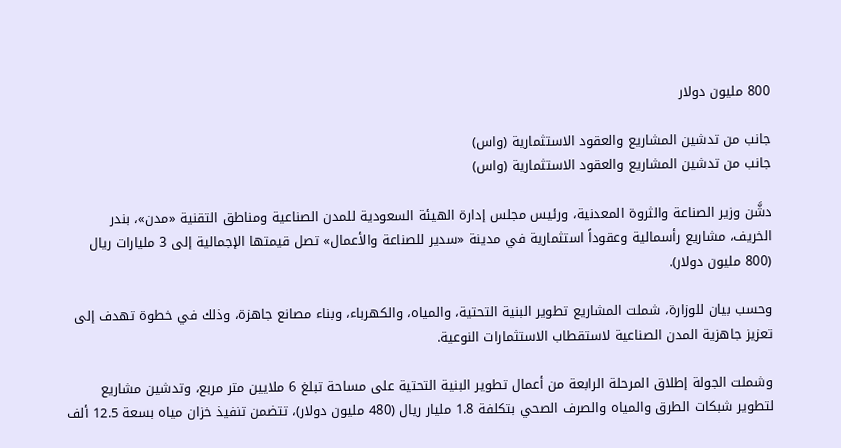800 مليون دولار

جانب من تدشين المشاريع والعقود الاستثمارية (واس)
جانب من تدشين المشاريع والعقود الاستثمارية (واس)

دشَّن وزير الصناعة والثروة المعدنية، ورئيس مجلس إدارة الهيئة السعودية للمدن الصناعية ومناطق التقنية «مدن»، بندر الخريف، مشاريع رأسمالية وعقوداً استثمارية في مدينة «سدير للصناعة والأعمال» تصل قيمتها الإجمالية إلى 3 مليارات ريال (800 مليون دولار).

وحسب بيان للوزارة، شملت المشاريع تطوير البنية التحتية، والمياه، والكهرباء، وبناء مصانع جاهزة، وذلك في خطوة تهدف إلى تعزيز جاهزية المدن الصناعية لاستقطاب الاستثمارات النوعية.

وشملت الجولة إطلاق المرحلة الرابعة من أعمال تطوير البنية التحتية على مساحة تبلغ 6 ملايين متر مربع، وتدشين مشاريع لتطوير شبكات الطرق والمياه والصرف الصحي بتكلفة 1.8 مليار ريال (480 مليون دولار)، تتضمن تنفيذ خزان مياه بسعة 12.5 ألف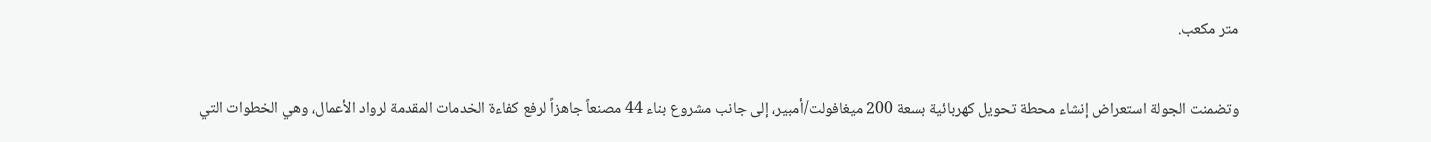متر مكعب.

وتضمنت الجولة استعراض إنشاء محطة تحويل كهربائية بسعة 200 ميغافولت/أمبير، إلى جانب مشروع بناء 44 مصنعاً جاهزاً لرفع كفاءة الخدمات المقدمة لرواد الأعمال، وهي الخطوات التي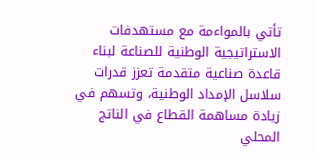تأتي بالمواءمة مع مستهدفات الاستراتيجية الوطنية للصناعة لبناء قاعدة صناعية متقدمة تعزز قدرات سلاسل الإمداد الوطنية، وتسهم في زيادة مساهمة القطاع في الناتج المحلي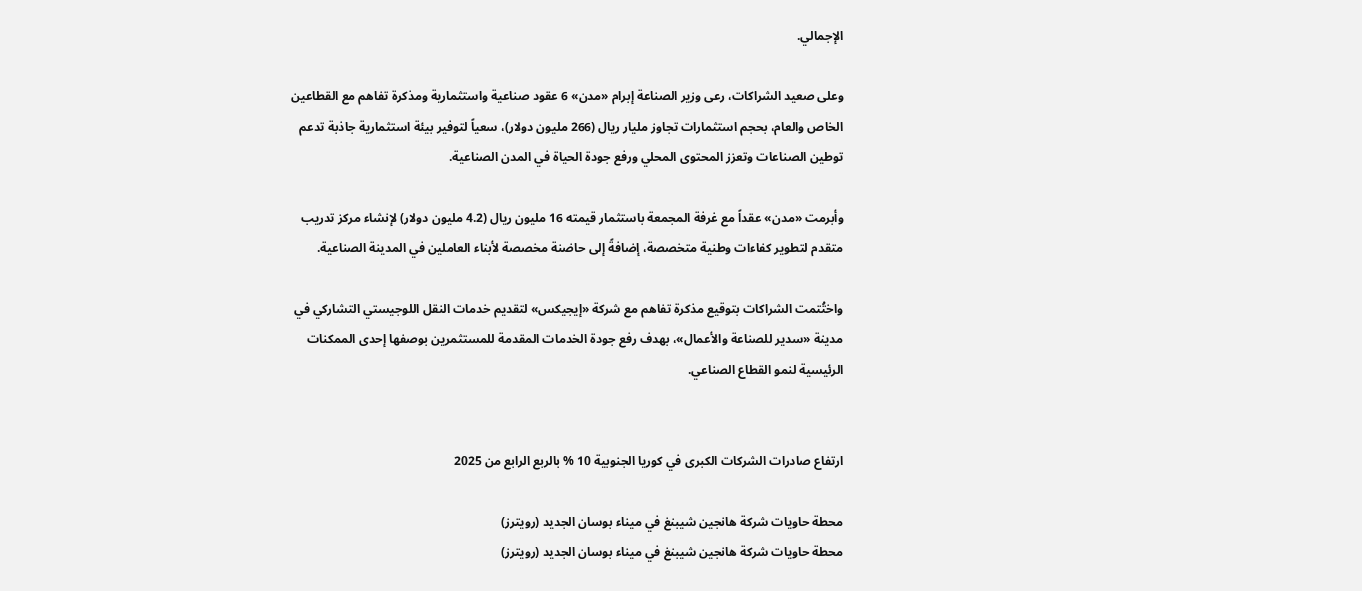الإجمالي.

وعلى صعيد الشراكات، رعى وزير الصناعة إبرام «مدن» 6 عقود صناعية واستثمارية ومذكرة تفاهم مع القطاعين الخاص والعام، بحجم استثمارات تجاوز مليار ريال (266 مليون دولار)، سعياً لتوفير بيئة استثمارية جاذبة تدعم توطين الصناعات وتعزز المحتوى المحلي ورفع جودة الحياة في المدن الصناعية.

وأبرمت «مدن» عقداً مع غرفة المجمعة باستثمار قيمته 16 مليون ريال (4.2 مليون دولار) لإنشاء مركز تدريب متقدم لتطوير كفاءات وطنية متخصصة، إضافةً إلى حاضنة مخصصة لأبناء العاملين في المدينة الصناعية.

واختُتمت الشراكات بتوقيع مذكرة تفاهم مع شركة «إيجيكس» لتقديم خدمات النقل اللوجيستي التشاركي في مدينة «سدير للصناعة والأعمال»، بهدف رفع جودة الخدمات المقدمة للمستثمرين بوصفها إحدى الممكنات الرئيسية لنمو القطاع الصناعي.


ارتفاع صادرات الشركات الكبرى في كوريا الجنوبية 10 % بالربع الرابع من 2025

محطة حاويات شركة هانجين شيبنغ في ميناء بوسان الجديد (رويترز)
محطة حاويات شركة هانجين شيبنغ في ميناء بوسان الجديد (رويترز)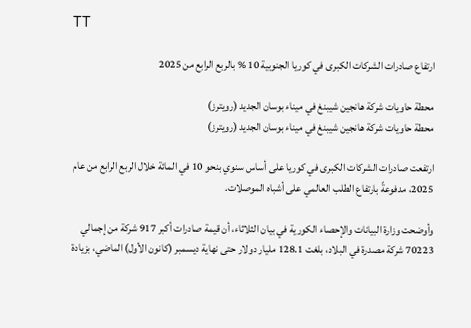TT

ارتفاع صادرات الشركات الكبرى في كوريا الجنوبية 10 % بالربع الرابع من 2025

محطة حاويات شركة هانجين شيبنغ في ميناء بوسان الجديد (رويترز)
محطة حاويات شركة هانجين شيبنغ في ميناء بوسان الجديد (رويترز)

ارتفعت صادرات الشركات الكبرى في كوريا على أساس سنوي بنحو 10 في المائة خلال الربع الرابع من عام 2025، مدفوعةً بارتفاع الطلب العالمي على أشباه الموصلات.

وأوضحت وزارة البيانات والإحصاء الكورية في بيان الثلاثاء، أن قيمة صادرات أكبر 917 شركة من إجمالي 70223 شركة مصدرة في البلاد، بلغت 128.1 مليار دولار حتى نهاية ديسمبر (كانون الأول) الماضي، بزيادة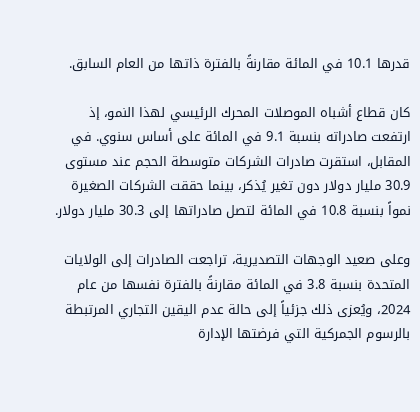قدرها 10.1 في المائة مقارنةً بالفترة ذاتها من العام السابق.

كان قطاع أشباه الموصلات المحرك الرئيسي لهذا النمو، إذ ارتفعت صادراته بنسبة 9.1 في المائة على أساس سنوي. في المقابل، استقرت صادرات الشركات متوسطة الحجم عند مستوى 30.9 مليار دولار دون تغير يُذكر، بينما حققت الشركات الصغيرة نمواً بنسبة 10.8 في المائة لتصل صادراتها إلى 30.3 مليار دولار.

وعلى صعيد الوجهات التصديرية، تراجعت الصادرات إلى الولايات المتحدة بنسبة 3.8 في المائة مقارنةً بالفترة نفسها من عام 2024، ويُعزى ذلك جزئياً إلى حالة عدم اليقين التجاري المرتبطة بالرسوم الجمركية التي فرضتها الإدارة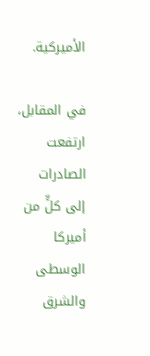الأميركية.

في المقابل، ارتفعت الصادرات إلى كلٍّ من أميركا الوسطى والشرق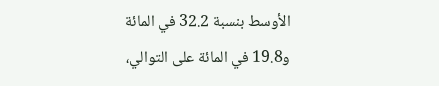الأوسط بنسبة 32.2 في المائة و19.8 في المائة على التوالي،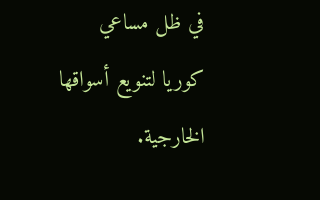في ظل مساعي كوريا لتنويع أسواقها الخارجية.